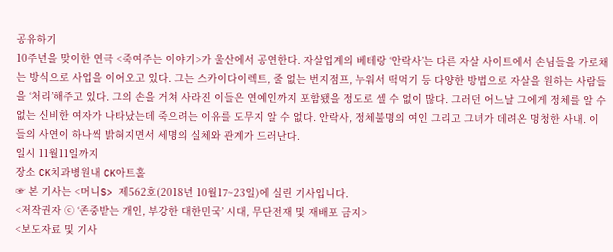공유하기
10주년을 맞이한 연극 <죽여주는 이야기>가 울산에서 공연한다. 자살업계의 베테랑 ‘안락사’는 다른 자살 사이트에서 손님들을 가로채는 방식으로 사업을 이어오고 있다. 그는 스카이다이렉트, 줄 없는 번지점프, 누워서 떡먹기 등 다양한 방법으로 자살을 원하는 사람들을 ‘처리’해주고 있다. 그의 손을 거쳐 사라진 이들은 연예인까지 포함됐을 정도로 셀 수 없이 많다. 그러던 어느날 그에게 정체를 알 수 없는 신비한 여자가 나타났는데 죽으려는 이유를 도무지 알 수 없다. 안락사, 정체불명의 여인 그리고 그녀가 데려온 멍청한 사내. 이들의 사연이 하나씩 밝혀지면서 세명의 실체와 관계가 드러난다.
일시 11월11일까지
장소 CK치과병원내 CK아트홀
☞ 본 기사는 <머니S> 제562호(2018년 10월17~23일)에 실린 기사입니다.
<저작권자 ⓒ ‘존중받는 개인, 부강한 대한민국’ 시대, 무단전재 및 재배포 금지>
<보도자료 및 기사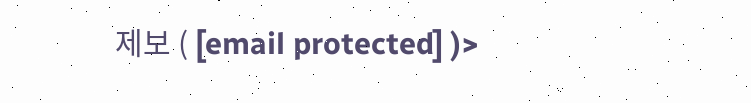제보 ( [email protected] )>